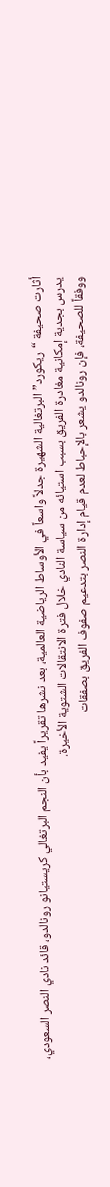أثارت صحيفة “ريكورد” البرتغالية الشهيرة جدلاً واسعاً في الأوساط الرياضية العالمية، بعد نشرها تقريراً يفيد بأن النجم البرتغالي كريستيانو رونالدو، قائد نادي النصر السعودي، يدرس بجدية إمكانية مغادرة الفريق بسبب استيائه من سياسة النادي خلال فترة الانتقالات الشتوية الأخيرة.
ووفقاً للصحيفة، فإن رونالدو يشعر بالإحباط لعدم قيام إدارة النصر بتدعيم صفوف الفريق بصفقات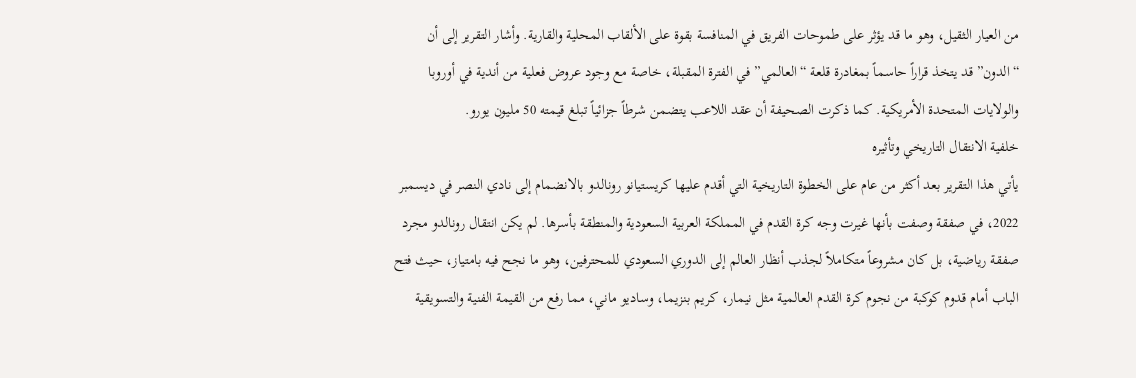من العيار الثقيل، وهو ما قد يؤثر على طموحات الفريق في المنافسة بقوة على الألقاب المحلية والقارية. وأشار التقرير إلى أن “الدون” قد يتخذ قراراً حاسماً بمغادرة قلعة “العالمي” في الفترة المقبلة، خاصة مع وجود عروض فعلية من أندية في أوروبا والولايات المتحدة الأمريكية. كما ذكرت الصحيفة أن عقد اللاعب يتضمن شرطاً جزائياً تبلغ قيمته 50 مليون يورو.
خلفية الانتقال التاريخي وتأثيره
يأتي هذا التقرير بعد أكثر من عام على الخطوة التاريخية التي أقدم عليها كريستيانو رونالدو بالانضمام إلى نادي النصر في ديسمبر 2022، في صفقة وصفت بأنها غيرت وجه كرة القدم في المملكة العربية السعودية والمنطقة بأسرها. لم يكن انتقال رونالدو مجرد صفقة رياضية، بل كان مشروعاً متكاملاً لجذب أنظار العالم إلى الدوري السعودي للمحترفين، وهو ما نجح فيه بامتياز، حيث فتح الباب أمام قدوم كوكبة من نجوم كرة القدم العالمية مثل نيمار، كريم بنزيما، وساديو ماني، مما رفع من القيمة الفنية والتسويقية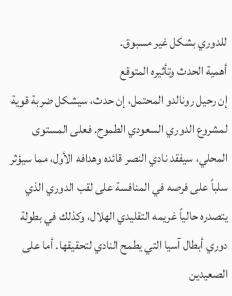للدوري بشكل غير مسبوق.
أهمية الحدث وتأثيره المتوقع
إن رحيل رونالدو المحتمل، إن حدث، سيشكل ضربة قوية لمشروع الدوري السعودي الطموح. فعلى المستوى المحلي، سيفقد نادي النصر قائده وهدافه الأول، مما سيؤثر سلباً على فرصه في المنافسة على لقب الدوري الذي يتصدره حالياً غريمه التقليدي الهلال، وكذلك في بطولة دوري أبطال آسيا التي يطمح النادي لتحقيقها. أما على الصعيدين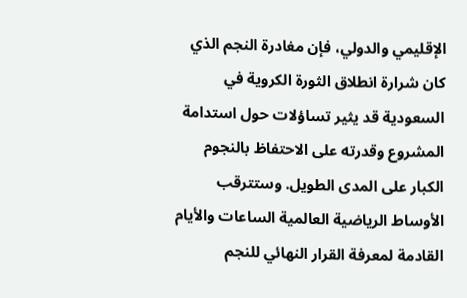الإقليمي والدولي، فإن مغادرة النجم الذي كان شرارة انطلاق الثورة الكروية في السعودية قد يثير تساؤلات حول استدامة المشروع وقدرته على الاحتفاظ بالنجوم الكبار على المدى الطويل. وستترقب الأوساط الرياضية العالمية الساعات والأيام القادمة لمعرفة القرار النهائي للنجم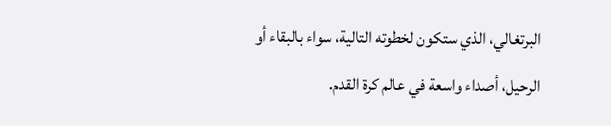البرتغالي، الذي ستكون لخطوته التالية، سواء بالبقاء أو الرحيل، أصداء واسعة في عالم كرة القدم.